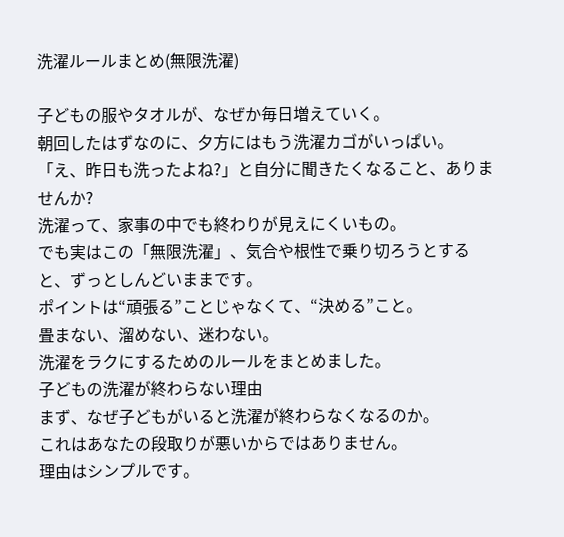洗濯ルールまとめ(無限洗濯)

子どもの服やタオルが、なぜか毎日増えていく。
朝回したはずなのに、夕方にはもう洗濯カゴがいっぱい。「え、昨日も洗ったよね?」と自分に聞きたくなること、ありませんか?
洗濯って、家事の中でも終わりが見えにくいもの。
でも実はこの「無限洗濯」、気合や根性で乗り切ろうとすると、ずっとしんどいままです。
ポイントは“頑張る”ことじゃなくて、“決める”こと。
畳まない、溜めない、迷わない。
洗濯をラクにするためのルールをまとめました。
子どもの洗濯が終わらない理由
まず、なぜ子どもがいると洗濯が終わらなくなるのか。
これはあなたの段取りが悪いからではありません。
理由はシンプルです。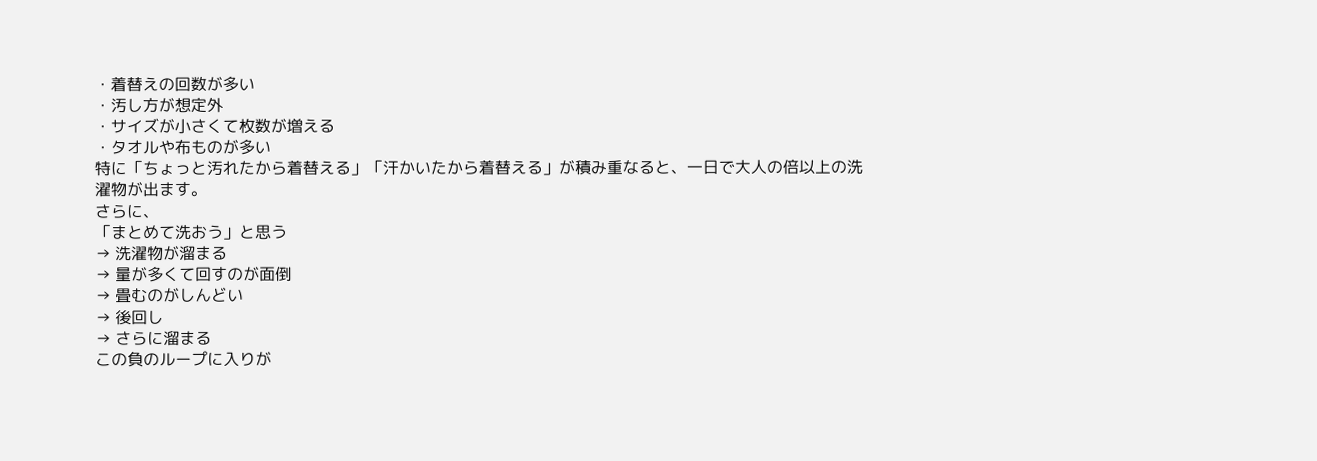・着替えの回数が多い
・汚し方が想定外
・サイズが小さくて枚数が増える
・タオルや布ものが多い
特に「ちょっと汚れたから着替える」「汗かいたから着替える」が積み重なると、一日で大人の倍以上の洗濯物が出ます。
さらに、
「まとめて洗おう」と思う
→ 洗濯物が溜まる
→ 量が多くて回すのが面倒
→ 畳むのがしんどい
→ 後回し
→ さらに溜まる
この負のループに入りが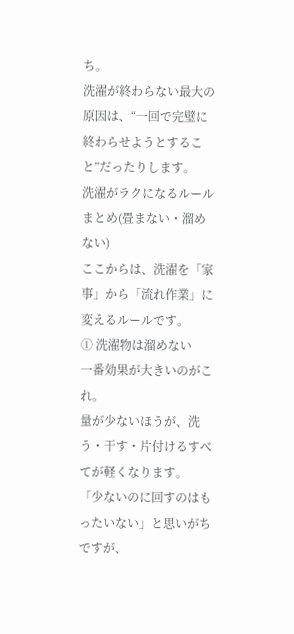ち。
洗濯が終わらない最大の原因は、“一回で完璧に終わらせようとすること”だったりします。
洗濯がラクになるルールまとめ(畳まない・溜めない)
ここからは、洗濯を「家事」から「流れ作業」に変えるルールです。
① 洗濯物は溜めない
一番効果が大きいのがこれ。
量が少ないほうが、洗う・干す・片付けるすべてが軽くなります。
「少ないのに回すのはもったいない」と思いがちですが、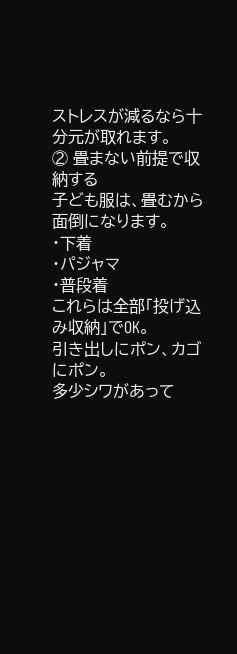ストレスが減るなら十分元が取れます。
② 畳まない前提で収納する
子ども服は、畳むから面倒になります。
・下着
・パジャマ
・普段着
これらは全部「投げ込み収納」でOK。
引き出しにポン、カゴにポン。
多少シワがあって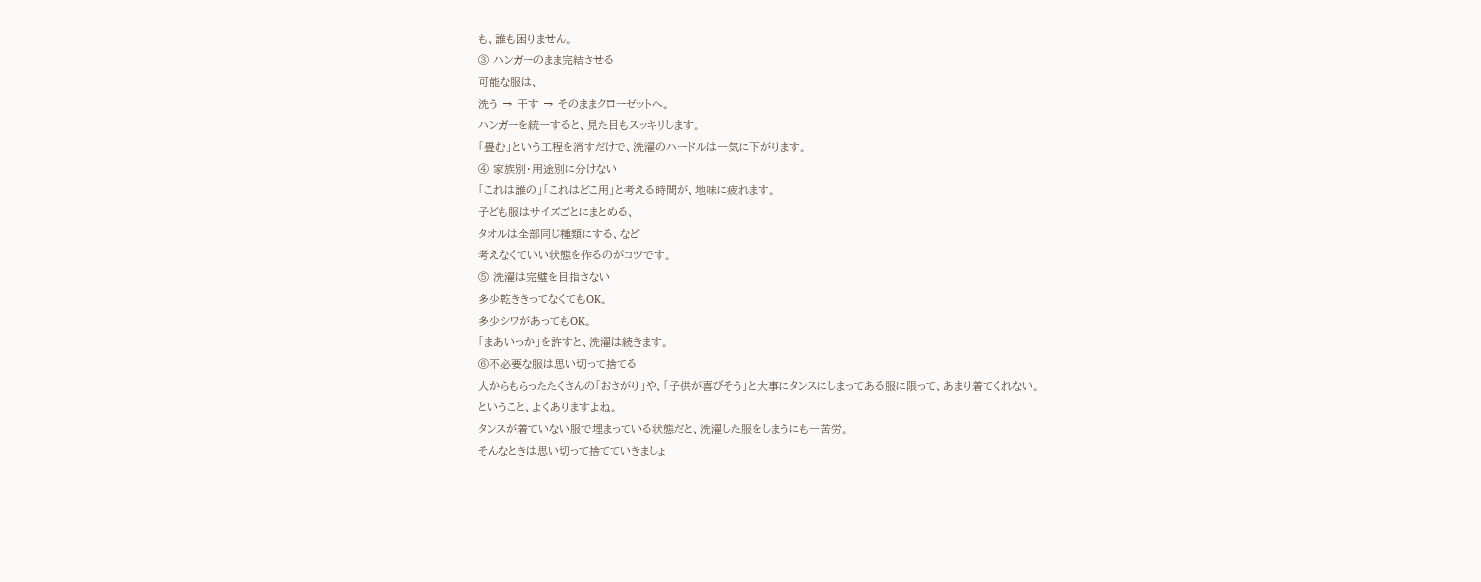も、誰も困りません。
③ ハンガーのまま完結させる
可能な服は、
洗う → 干す → そのままクローゼットへ。
ハンガーを統一すると、見た目もスッキリします。
「畳む」という工程を消すだけで、洗濯のハードルは一気に下がります。
④ 家族別・用途別に分けない
「これは誰の」「これはどこ用」と考える時間が、地味に疲れます。
子ども服はサイズごとにまとめる、
タオルは全部同じ種類にする、など
考えなくていい状態を作るのがコツです。
⑤ 洗濯は完璧を目指さない
多少乾ききってなくてもOK。
多少シワがあってもOK。
「まあいっか」を許すと、洗濯は続きます。
⑥不必要な服は思い切って捨てる
人からもらったたくさんの「おさがり」や、「子供が喜びそう」と大事にタンスにしまってある服に限って、あまり着てくれない。
ということ、よくありますよね。
タンスが着ていない服で埋まっている状態だと、洗濯した服をしまうにも一苦労。
そんなときは思い切って捨てていきましょ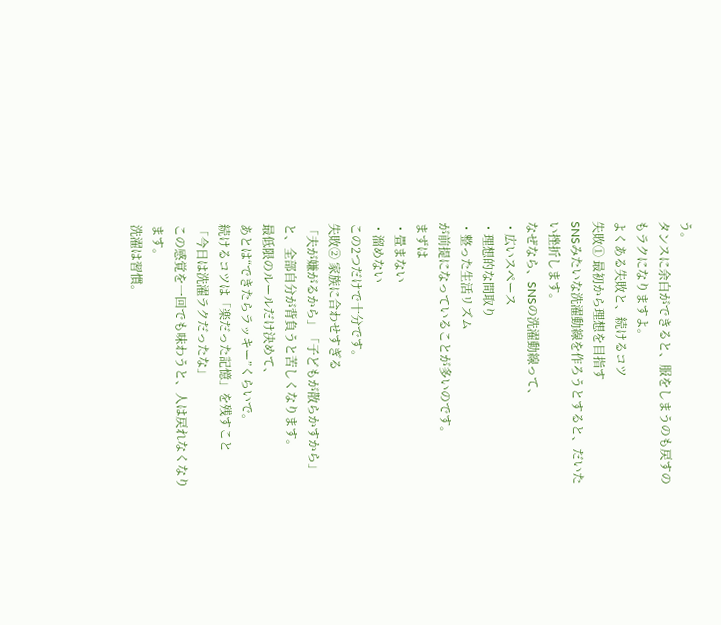う。
タンスに余白ができると、服をしまうのも戻すのもラクになりますよ。
よくある失敗と、続けるコツ
失敗① 最初から理想を目指す
SNSみたいな洗濯動線を作ろうとすると、だいたい挫折します。
なぜなら、SNSの洗濯動線って、
・広いスペース
・理想的な間取り
・整った生活リズム
が前提になっていることが多いのです。
まずは
・畳まない
・溜めない
この2つだけで十分です。
失敗② 家族に合わせすぎる
「夫が嫌がるから」「子どもが散らかすから」と、全部自分が背負うと苦しくなります。
最低限のルールだけ決めて、
あとは“できたらラッキー”くらいで。
続けるコツは「楽だった記憶」を残すこと
「今日は洗濯ラクだったな」
この感覚を一回でも味わうと、人は戻れなくなります。
洗濯は習慣。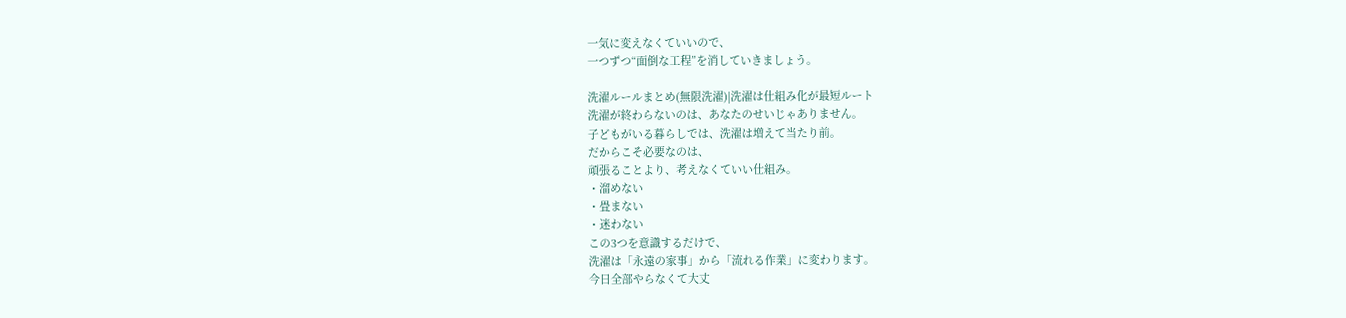一気に変えなくていいので、
一つずつ“面倒な工程”を消していきましょう。

洗濯ルールまとめ(無限洗濯)|洗濯は仕組み化が最短ルート
洗濯が終わらないのは、あなたのせいじゃありません。
子どもがいる暮らしでは、洗濯は増えて当たり前。
だからこそ必要なのは、
頑張ることより、考えなくていい仕組み。
・溜めない
・畳まない
・迷わない
この3つを意識するだけで、
洗濯は「永遠の家事」から「流れる作業」に変わります。
今日全部やらなくて大丈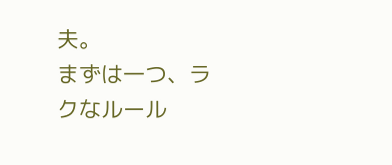夫。
まずは一つ、ラクなルール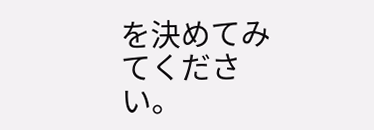を決めてみてください。